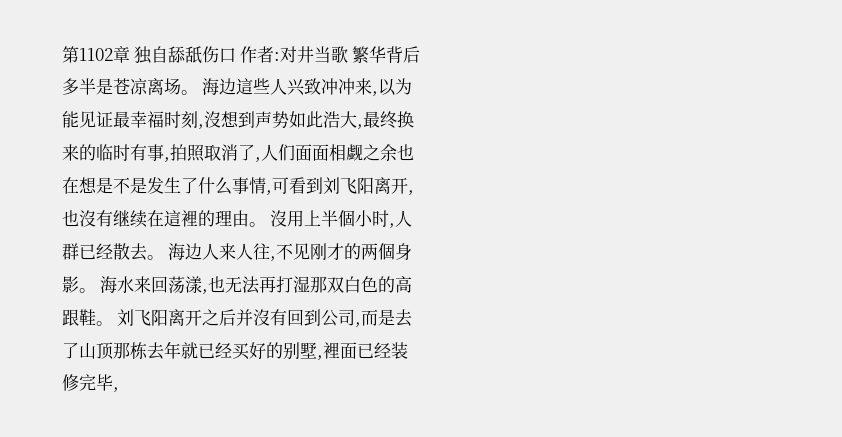第1102章 独自舔舐伤口 作者:对井当歌 繁华背后多半是苍凉离场。 海边這些人兴致冲冲来,以为能见证最幸福时刻,沒想到声势如此浩大,最终换来的临时有事,拍照取消了,人们面面相觑之余也在想是不是发生了什么事情,可看到刘飞阳离开,也沒有继续在這裡的理由。 沒用上半個小时,人群已经散去。 海边人来人往,不见刚才的两個身影。 海水来回荡漾,也无法再打湿那双白色的高跟鞋。 刘飞阳离开之后并沒有回到公司,而是去了山顶那栋去年就已经买好的别墅,裡面已经装修完毕,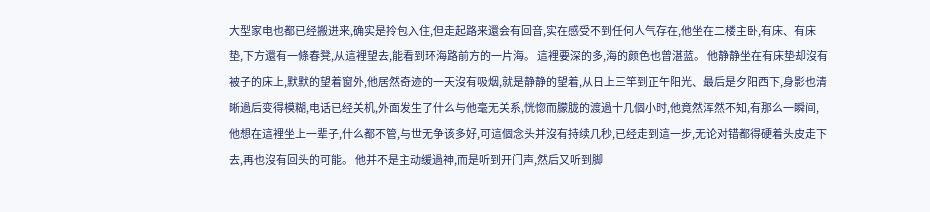大型家电也都已经搬进来,确实是拎包入住,但走起路来還会有回音,实在感受不到任何人气存在,他坐在二楼主卧,有床、有床垫,下方還有一條春凳,从這裡望去,能看到环海路前方的一片海。 這裡要深的多,海的颜色也曾湛蓝。 他静静坐在有床垫却沒有被子的床上,默默的望着窗外,他居然奇迹的一天沒有吸烟,就是静静的望着,从日上三竿到正午阳光、最后是夕阳西下,身影也清晰過后变得模糊,电话已经关机,外面发生了什么与他毫无关系,恍惚而朦胧的渡過十几個小时,他竟然浑然不知,有那么一瞬间,他想在這裡坐上一辈子,什么都不管,与世无争该多好,可這個念头并沒有持续几秒,已经走到這一步,无论对错都得硬着头皮走下去,再也沒有回头的可能。 他并不是主动缓過神,而是听到开门声,然后又听到脚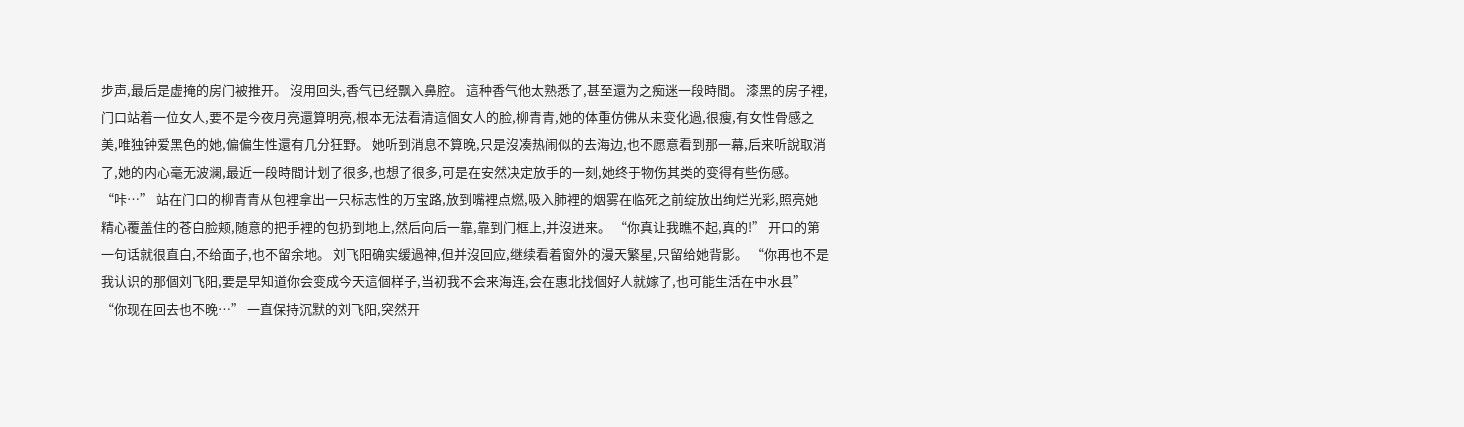步声,最后是虚掩的房门被推开。 沒用回头,香气已经飘入鼻腔。 這种香气他太熟悉了,甚至還为之痴迷一段時間。 漆黑的房子裡,门口站着一位女人,要不是今夜月亮還算明亮,根本无法看清這個女人的脸,柳青青,她的体重仿佛从未变化過,很瘦,有女性骨感之美,唯独钟爱黑色的她,偏偏生性還有几分狂野。 她听到消息不算晚,只是沒凑热闹似的去海边,也不愿意看到那一幕,后来听說取消了,她的内心毫无波澜,最近一段時間计划了很多,也想了很多,可是在安然决定放手的一刻,她终于物伤其类的变得有些伤感。 “咔…” 站在门口的柳青青从包裡拿出一只标志性的万宝路,放到嘴裡点燃,吸入肺裡的烟雾在临死之前绽放出绚烂光彩,照亮她精心覆盖住的苍白脸颊,随意的把手裡的包扔到地上,然后向后一靠,靠到门框上,并沒进来。 “你真让我瞧不起,真的!” 开口的第一句话就很直白,不给面子,也不留余地。 刘飞阳确实缓過神,但并沒回应,继续看着窗外的漫天繁星,只留给她背影。 “你再也不是我认识的那個刘飞阳,要是早知道你会变成今天這個样子,当初我不会来海连,会在惠北找個好人就嫁了,也可能生活在中水县” “你现在回去也不晚…” 一直保持沉默的刘飞阳,突然开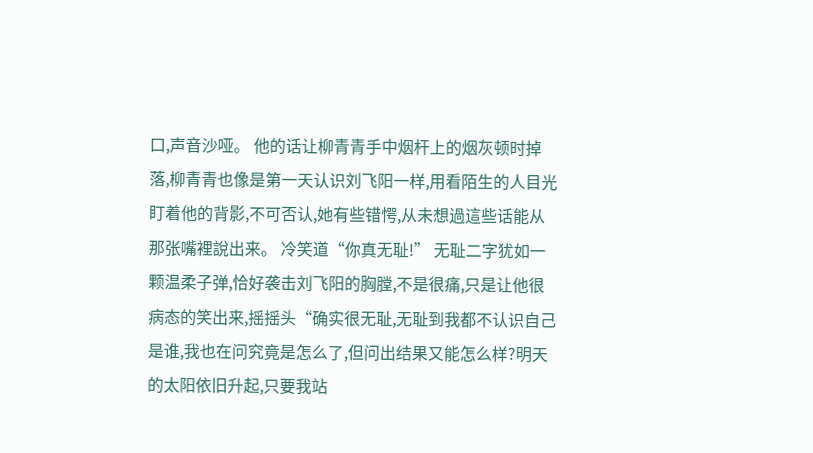口,声音沙哑。 他的话让柳青青手中烟杆上的烟灰顿时掉落,柳青青也像是第一天认识刘飞阳一样,用看陌生的人目光盯着他的背影,不可否认,她有些错愕,从未想過這些话能从那张嘴裡說出来。 冷笑道“你真无耻!” 无耻二字犹如一颗温柔子弹,恰好袭击刘飞阳的胸膛,不是很痛,只是让他很病态的笑出来,摇摇头“确实很无耻,无耻到我都不认识自己是谁,我也在问究竟是怎么了,但问出结果又能怎么样?明天的太阳依旧升起,只要我站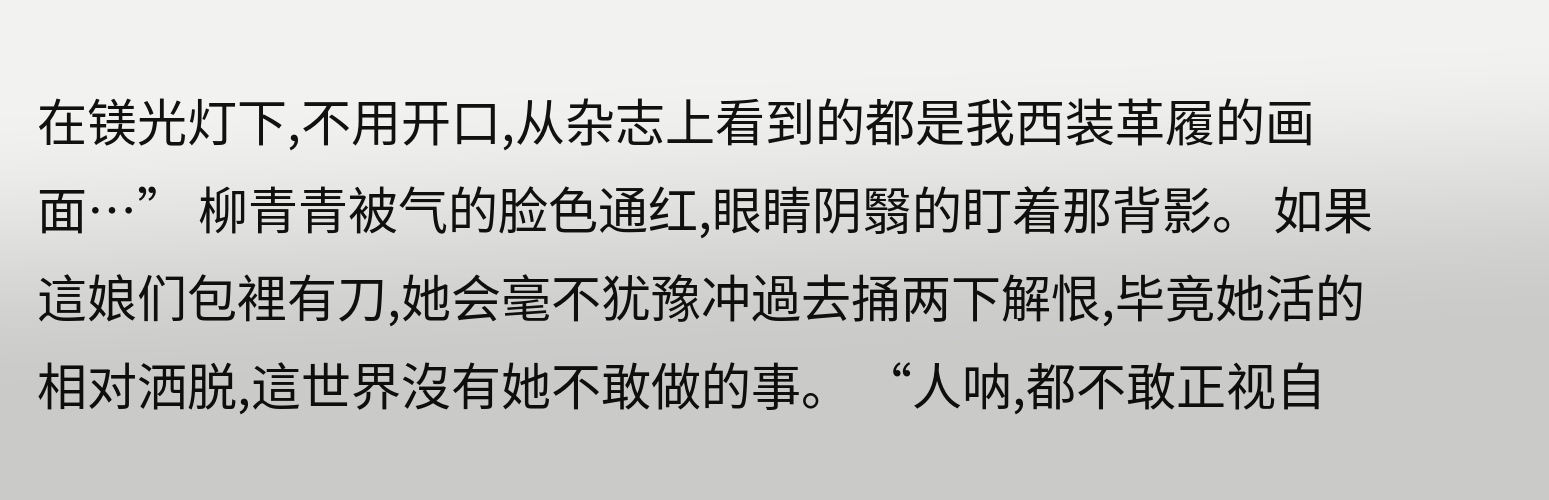在镁光灯下,不用开口,从杂志上看到的都是我西装革履的画面…” 柳青青被气的脸色通红,眼睛阴翳的盯着那背影。 如果這娘们包裡有刀,她会毫不犹豫冲過去捅两下解恨,毕竟她活的相对洒脱,這世界沒有她不敢做的事。 “人呐,都不敢正视自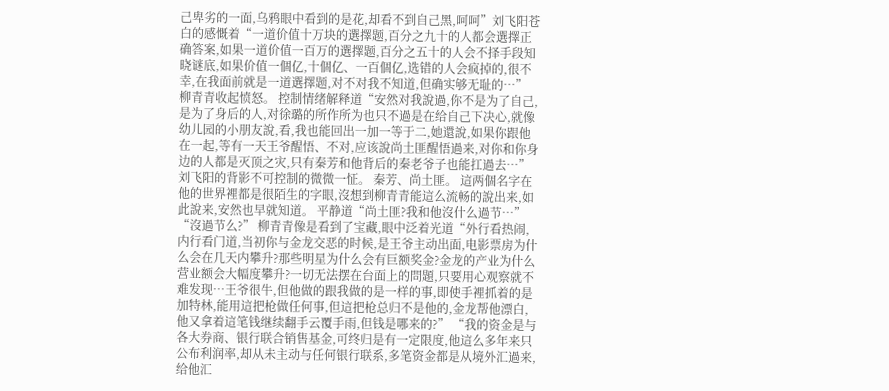己卑劣的一面,乌鸦眼中看到的是花,却看不到自己黑,呵呵”刘飞阳苍白的感慨着“一道价值十万块的選擇题,百分之九十的人都会選擇正确答案,如果一道价值一百万的選擇题,百分之五十的人会不择手段知晓谜底,如果价值一個亿,十個亿、一百個亿,选错的人会疯掉的,很不幸,在我面前就是一道選擇题,对不对我不知道,但确实够无耻的…” 柳青青收起愤怒。 控制情绪解释道“安然对我說過,你不是为了自己,是为了身后的人,对徐璐的所作所为也只不過是在给自己下决心,就像幼儿园的小朋友說,看,我也能回出一加一等于二,她還說,如果你跟他在一起,等有一天王爷醒悟、不对,应该說尚土匪醒悟過来,对你和你身边的人都是灭顶之灾,只有秦芳和他背后的秦老爷子也能扛過去…” 刘飞阳的背影不可控制的微微一怔。 秦芳、尚土匪。 這两個名字在他的世界裡都是很陌生的字眼,沒想到柳青青能這么流畅的說出来,如此說来,安然也早就知道。 平静道“尚土匪?我和他沒什么過节…” “沒過节么?” 柳青青像是看到了宝藏,眼中泛着光道“外行看热闹,内行看门道,当初你与金龙交恶的时候,是王爷主动出面,电影票房为什么会在几天内攀升?那些明星为什么会有巨额奖金?金龙的产业为什么营业额会大幅度攀升?一切无法摆在台面上的問題,只要用心观察就不难发现…王爷很牛,但他做的跟我做的是一样的事,即使手裡抓着的是加特林,能用這把枪做任何事,但這把枪总归不是他的,金龙帮他漂白,他又拿着這笔钱继续翻手云覆手雨,但钱是哪来的?” “我的资金是与各大券商、银行联合销售基金,可终归是有一定限度,他這么多年来只公布利润率,却从未主动与任何银行联系,多笔资金都是从境外汇過来,给他汇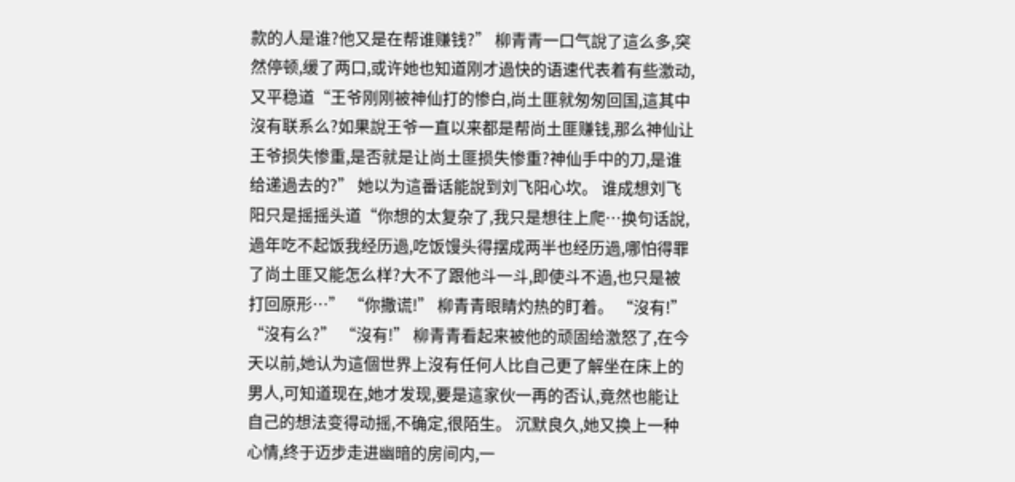款的人是谁?他又是在帮谁赚钱?” 柳青青一口气說了這么多,突然停顿,缓了两口,或许她也知道刚才過快的语速代表着有些激动,又平稳道“王爷刚刚被神仙打的惨白,尚土匪就匆匆回国,這其中沒有联系么?如果說王爷一直以来都是帮尚土匪赚钱,那么神仙让王爷损失惨重,是否就是让尚土匪损失惨重?神仙手中的刀,是谁给递過去的?” 她以为這番话能說到刘飞阳心坎。 谁成想刘飞阳只是摇摇头道“你想的太复杂了,我只是想往上爬…换句话說,過年吃不起饭我经历過,吃饭馒头得摆成两半也经历過,哪怕得罪了尚土匪又能怎么样?大不了跟他斗一斗,即使斗不過,也只是被打回原形…” “你撒谎!” 柳青青眼睛灼热的盯着。 “沒有!” “沒有么?” “沒有!” 柳青青看起来被他的顽固给激怒了,在今天以前,她认为這個世界上沒有任何人比自己更了解坐在床上的男人,可知道现在,她才发现,要是這家伙一再的否认,竟然也能让自己的想法变得动摇,不确定,很陌生。 沉默良久,她又换上一种心情,终于迈步走进幽暗的房间内,一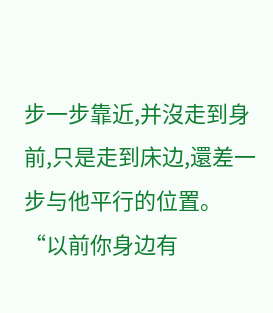步一步靠近,并沒走到身前,只是走到床边,還差一步与他平行的位置。 “以前你身边有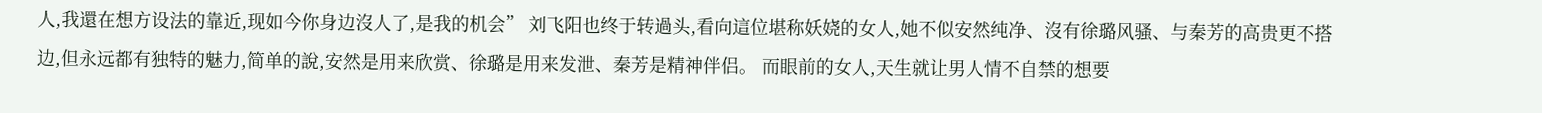人,我還在想方设法的靠近,现如今你身边沒人了,是我的机会” 刘飞阳也终于转過头,看向這位堪称妖娆的女人,她不似安然纯净、沒有徐璐风骚、与秦芳的高贵更不搭边,但永远都有独特的魅力,简单的說,安然是用来欣赏、徐璐是用来发泄、秦芳是精神伴侣。 而眼前的女人,天生就让男人情不自禁的想要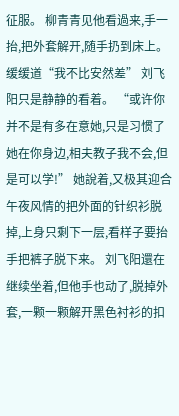征服。 柳青青见他看過来,手一抬,把外套解开,随手扔到床上。 缓缓道“我不比安然差” 刘飞阳只是静静的看着。 “或许你并不是有多在意她,只是习惯了她在你身边,相夫教子我不会,但是可以学!” 她說着,又极其迎合午夜风情的把外面的针织衫脱掉,上身只剩下一层,看样子要抬手把裤子脱下来。 刘飞阳還在继续坐着,但他手也动了,脱掉外套,一颗一颗解开黑色衬衫的扣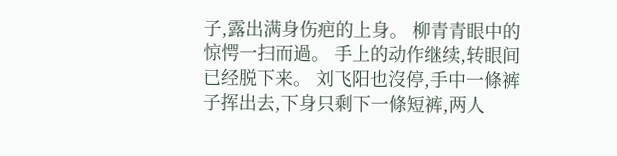子,露出满身伤疤的上身。 柳青青眼中的惊愕一扫而過。 手上的动作继续,转眼间已经脱下来。 刘飞阳也沒停,手中一條裤子挥出去,下身只剩下一條短裤,两人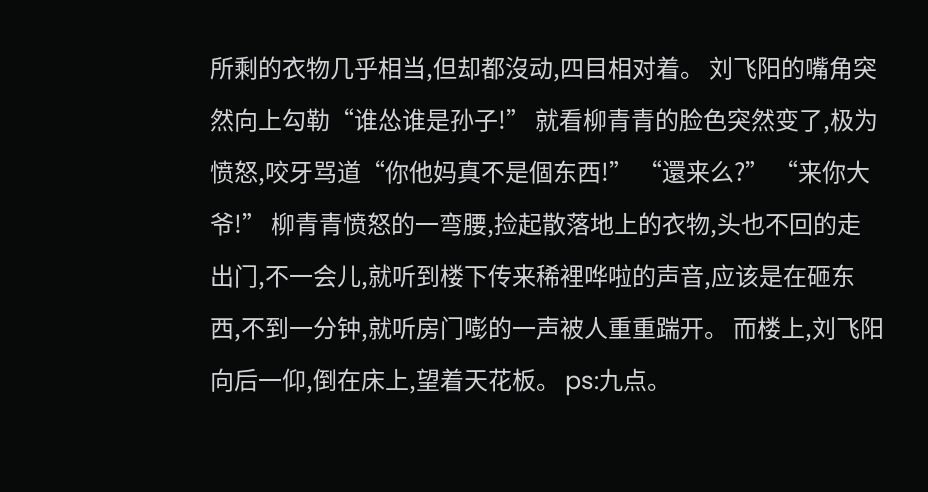所剩的衣物几乎相当,但却都沒动,四目相对着。 刘飞阳的嘴角突然向上勾勒“谁怂谁是孙子!” 就看柳青青的脸色突然变了,极为愤怒,咬牙骂道“你他妈真不是個东西!” “還来么?” “来你大爷!” 柳青青愤怒的一弯腰,捡起散落地上的衣物,头也不回的走出门,不一会儿,就听到楼下传来稀裡哗啦的声音,应该是在砸东西,不到一分钟,就听房门嘭的一声被人重重踹开。 而楼上,刘飞阳向后一仰,倒在床上,望着天花板。 ps:九点。